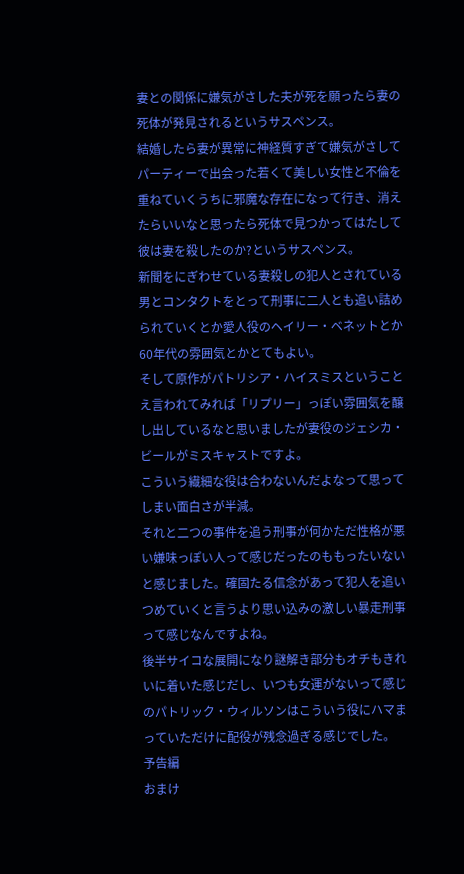妻との関係に嫌気がさした夫が死を願ったら妻の死体が発見されるというサスペンス。
結婚したら妻が異常に神経質すぎて嫌気がさしてパーティーで出会った若くて美しい女性と不倫を重ねていくうちに邪魔な存在になって行き、消えたらいいなと思ったら死体で見つかってはたして彼は妻を殺したのか?というサスペンス。
新聞をにぎわせている妻殺しの犯人とされている男とコンタクトをとって刑事に二人とも追い詰められていくとか愛人役のヘイリー・ベネットとか60年代の雰囲気とかとてもよい。
そして原作がパトリシア・ハイスミスということえ言われてみれば「リプリー」っぽい雰囲気を醸し出しているなと思いましたが妻役のジェシカ・ビールがミスキャストですよ。
こういう繊細な役は合わないんだよなって思ってしまい面白さが半減。
それと二つの事件を追う刑事が何かただ性格が悪い嫌味っぽい人って感じだったのももったいないと感じました。確固たる信念があって犯人を追いつめていくと言うより思い込みの激しい暴走刑事って感じなんですよね。
後半サイコな展開になり謎解き部分もオチもきれいに着いた感じだし、いつも女運がないって感じのパトリック・ウィルソンはこういう役にハマまっていただけに配役が残念過ぎる感じでした。
予告編
おまけ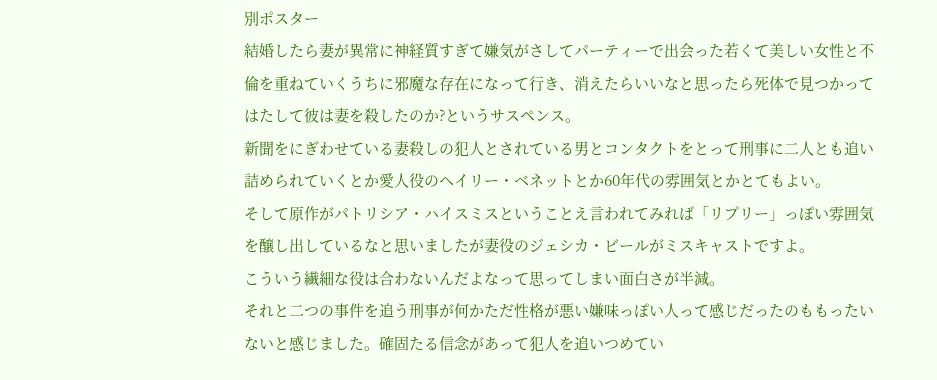別ポスター
結婚したら妻が異常に神経質すぎて嫌気がさしてパーティーで出会った若くて美しい女性と不倫を重ねていくうちに邪魔な存在になって行き、消えたらいいなと思ったら死体で見つかってはたして彼は妻を殺したのか?というサスペンス。
新聞をにぎわせている妻殺しの犯人とされている男とコンタクトをとって刑事に二人とも追い詰められていくとか愛人役のヘイリー・ベネットとか60年代の雰囲気とかとてもよい。
そして原作がパトリシア・ハイスミスということえ言われてみれば「リプリー」っぽい雰囲気を醸し出しているなと思いましたが妻役のジェシカ・ビールがミスキャストですよ。
こういう繊細な役は合わないんだよなって思ってしまい面白さが半減。
それと二つの事件を追う刑事が何かただ性格が悪い嫌味っぽい人って感じだったのももったいないと感じました。確固たる信念があって犯人を追いつめてい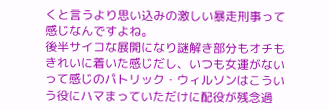くと言うより思い込みの激しい暴走刑事って感じなんですよね。
後半サイコな展開になり謎解き部分もオチもきれいに着いた感じだし、いつも女運がないって感じのパトリック・ウィルソンはこういう役にハマまっていただけに配役が残念過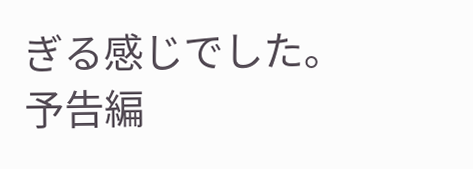ぎる感じでした。
予告編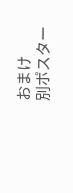おまけ
別ポスター